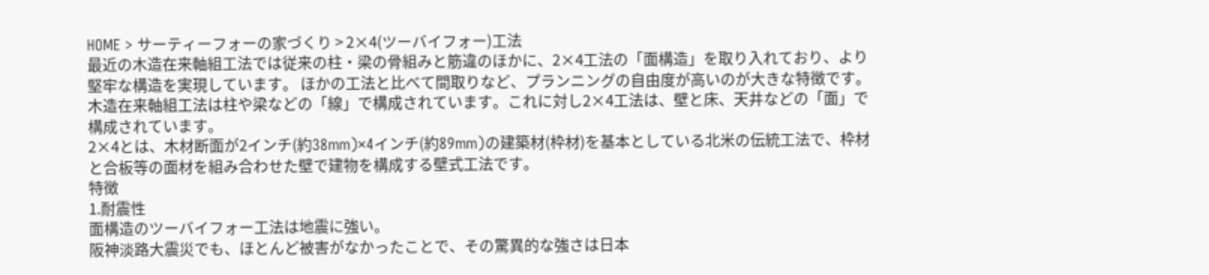HOME > サーティーフォーの家づくり > 2×4(ツーバイフォー)工法
最近の木造在来軸組工法では従来の柱・梁の骨組みと筋違のほかに、2×4工法の「面構造」を取り入れており、より堅牢な構造を実現しています。 ほかの工法と比べて間取りなど、プランニングの自由度が高いのが大きな特徴です。
木造在来軸組工法は柱や梁などの「線」で構成されています。これに対し2×4工法は、壁と床、天井などの「面」で構成されています。
2×4とは、木材断面が2インチ(約38mm)×4インチ(約89mm)の建築材(枠材)を基本としている北米の伝統工法で、枠材と合板等の面材を組み合わせた壁で建物を構成する壁式工法です。
特徴
1.耐震性
面構造のツーバイフォー工法は地震に強い。
阪神淡路大震災でも、ほとんど被害がなかったことで、その驚異的な強さは日本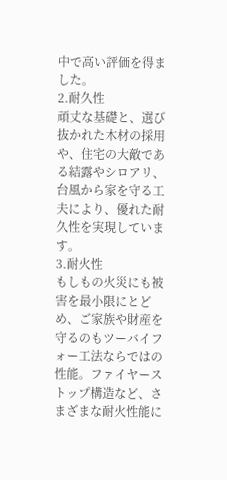中で高い評価を得ました。
2.耐久性
頑丈な基礎と、選び抜かれた木材の採用や、住宅の大敵である結露やシロアリ、台風から家を守る工夫により、優れた耐久性を実現しています。
3.耐火性
もしもの火災にも被害を最小限にとどめ、ご家族や財産を守るのもツーバイフォー工法ならではの性能。ファイヤーストップ構造など、さまざまな耐火性能に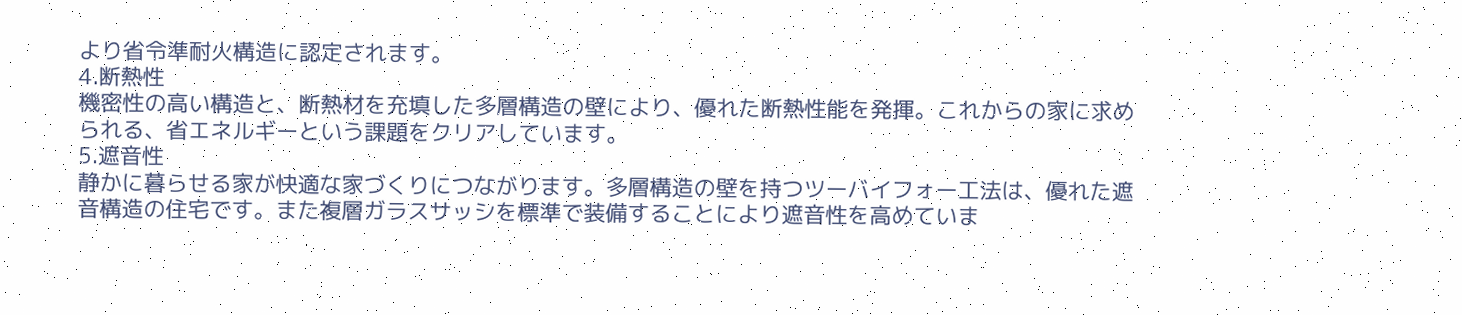より省令準耐火構造に認定されます。
4.断熱性
機密性の高い構造と、断熱材を充填した多層構造の壁により、優れた断熱性能を発揮。これからの家に求められる、省エネルギーという課題をクリアしています。
5.遮音性
静かに暮らせる家が快適な家づくりにつながります。多層構造の壁を持つツーバイフォー工法は、優れた遮音構造の住宅です。また複層ガラスサッシを標準で装備することにより遮音性を高めていま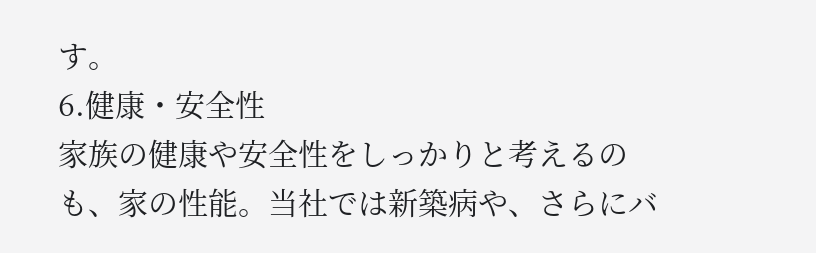す。
6.健康・安全性
家族の健康や安全性をしっかりと考えるのも、家の性能。当社では新築病や、さらにバ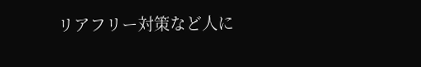リアフリー対策など人に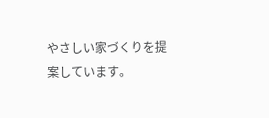やさしい家づくりを提案しています。